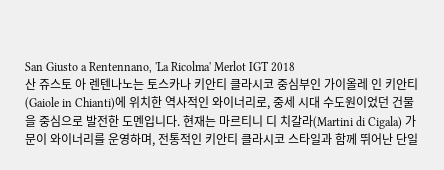San Giusto a Rentennano, 'La Ricolma' Merlot IGT 2018
산 쥬스토 아 렌텐나노는 토스카나 키안티 클라시코 중심부인 가이올레 인 키안티(Gaiole in Chianti)에 위치한 역사적인 와이너리로, 중세 시대 수도원이었던 건물을 중심으로 발전한 도멘입니다. 현재는 마르티니 디 치갈라(Martini di Cigala) 가문이 와이너리를 운영하며, 전통적인 키안티 클라시코 스타일과 함께 뛰어난 단일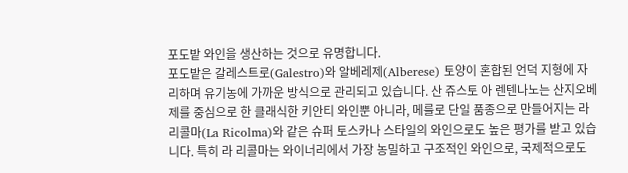포도밭 와인을 생산하는 것으로 유명합니다.
포도밭은 갈레스트로(Galestro)와 알베레제(Alberese) 토양이 혼합된 언덕 지형에 자리하며 유기농에 가까운 방식으로 관리되고 있습니다. 산 쥬스토 아 렌텐나노는 산지오베제를 중심으로 한 클래식한 키안티 와인뿐 아니라, 메를로 단일 품종으로 만들어지는 라 리콜마(La Ricolma)와 같은 슈퍼 토스카나 스타일의 와인으로도 높은 평가를 받고 있습니다. 특히 라 리콜마는 와이너리에서 가장 농밀하고 구조적인 와인으로, 국제적으로도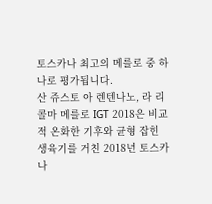토스카나 최고의 메를로 중 하나로 평가됩니다.
산 쥬스토 아 렌텐나노, 라 리콜마 메를로 IGT 2018은 비교적 온화한 기후와 균형 잡힌 생육기를 거친 2018년 토스카나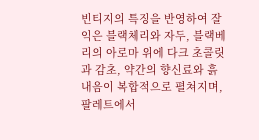빈티지의 특징을 반영하여 잘 익은 블랙체리와 자두, 블랙베리의 아로마 위에 다크 초콜릿과 감초, 약간의 향신료와 흙내음이 복합적으로 펼쳐지며, 팔레트에서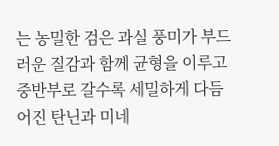는 농밀한 검은 과실 풍미가 부드러운 질감과 함께 균형을 이루고 중반부로 갈수록 세밀하게 다듬어진 탄닌과 미네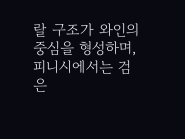랄 구조가 와인의 중심을 형성하며, 피니시에서는 검은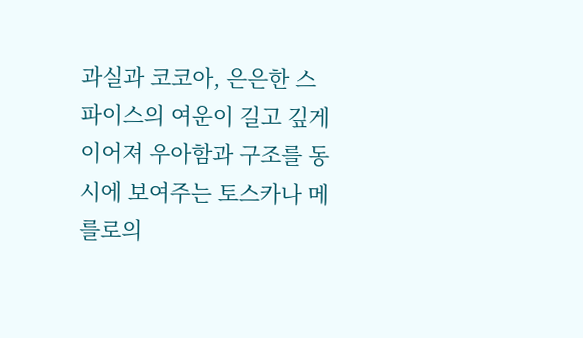과실과 코코아, 은은한 스파이스의 여운이 길고 깊게 이어져 우아함과 구조를 동시에 보여주는 토스카나 메를로의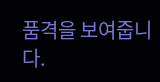품격을 보여줍니다.